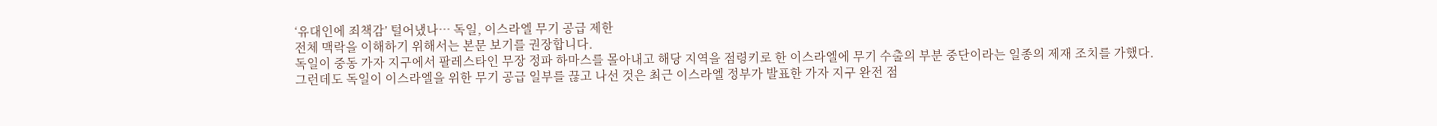‘유대인에 죄책감’ 털어냈나… 독일, 이스라엘 무기 공급 제한
전체 맥락을 이해하기 위해서는 본문 보기를 권장합니다.
독일이 중동 가자 지구에서 팔레스타인 무장 정파 하마스를 몰아내고 해당 지역을 점령키로 한 이스라엘에 무기 수출의 부분 중단이라는 일종의 제재 조치를 가했다.
그런데도 독일이 이스라엘을 위한 무기 공급 일부를 끊고 나선 것은 최근 이스라엘 정부가 발표한 가자 지구 완전 점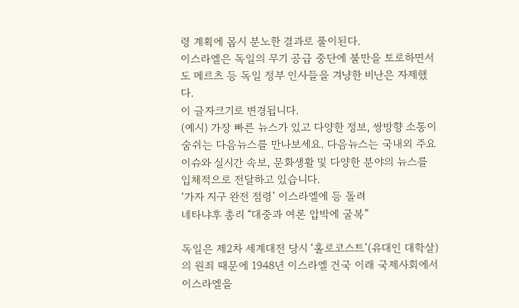령 계획에 몹시 분노한 결과로 풀이된다.
이스라엘은 독일의 무기 공급 중단에 불만을 토로하면서도 메르츠 등 독일 정부 인사들을 겨냥한 비난은 자제했다.
이 글자크기로 변경됩니다.
(예시) 가장 빠른 뉴스가 있고 다양한 정보, 쌍방향 소통이 숨쉬는 다음뉴스를 만나보세요. 다음뉴스는 국내외 주요이슈와 실시간 속보, 문화생활 및 다양한 분야의 뉴스를 입체적으로 전달하고 있습니다.
‘가자 지구 완전 점령’ 이스라엘에 등 돌려
네타냐후 총리 “대중과 여론 압박에 굴복”

독일은 제2차 세계대전 당시 ‘홀로코스트’(유대인 대학살)의 원죄 때문에 1948년 이스라엘 건국 이래 국제사회에서 이스라엘을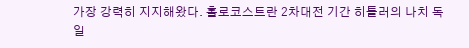가장 강력히 지지해왔다. 홀로코스트란 2차대전 기간 히틀러의 나치 독일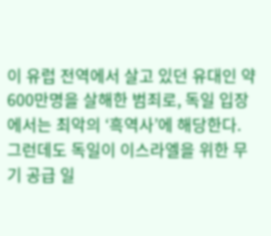이 유럽 전역에서 살고 있던 유대인 약 600만명을 살해한 범죄로, 독일 입장에서는 최악의 ‘흑역사’에 해당한다.
그런데도 독일이 이스라엘을 위한 무기 공급 일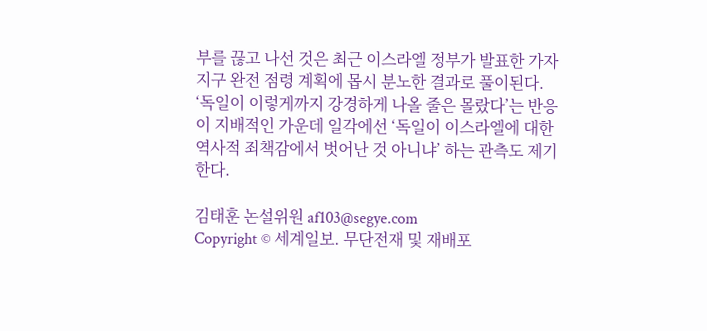부를 끊고 나선 것은 최근 이스라엘 정부가 발표한 가자 지구 완전 점령 계획에 몹시 분노한 결과로 풀이된다. ‘독일이 이렇게까지 강경하게 나올 줄은 몰랐다’는 반응이 지배적인 가운데 일각에선 ‘독일이 이스라엘에 대한 역사적 죄책감에서 벗어난 것 아니냐’ 하는 관측도 제기한다.

김태훈 논설위원 af103@segye.com
Copyright © 세계일보. 무단전재 및 재배포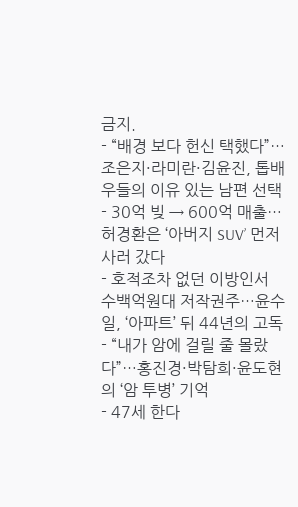금지.
- “배경 보다 헌신 택했다”…조은지·라미란·김윤진, 톱배우들의 이유 있는 남편 선택
- 30억 빚 → 600억 매출…허경환은 ‘아버지 SUV’ 먼저 사러 갔다
- 호적조차 없던 이방인서 수백억원대 저작권주…윤수일, ‘아파트’ 뒤 44년의 고독
- “내가 암에 걸릴 줄 몰랐다”…홍진경·박탐희·윤도현의 ‘암 투병’ 기억
- 47세 한다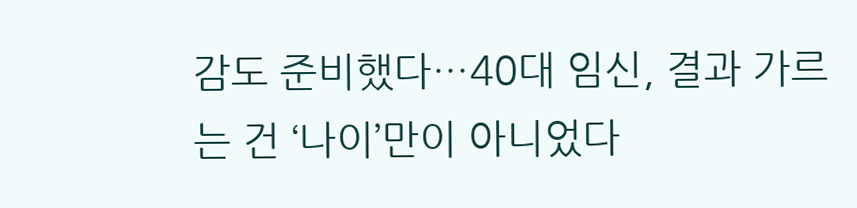감도 준비했다…40대 임신, 결과 가르는 건 ‘나이’만이 아니었다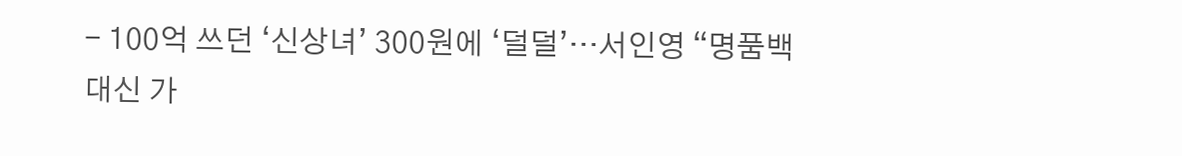- 100억 쓰던 ‘신상녀’ 300원에 ‘덜덜’…서인영 “명품백 대신 가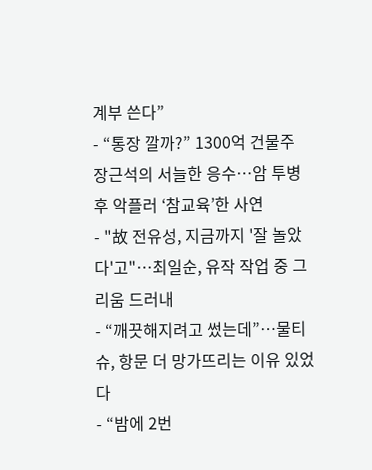계부 쓴다”
- “통장 깔까?” 1300억 건물주 장근석의 서늘한 응수…암 투병 후 악플러 ‘참교육’한 사연
- "故 전유성, 지금까지 '잘 놀았다'고"…최일순, 유작 작업 중 그리움 드러내
- “깨끗해지려고 썼는데”…물티슈, 항문 더 망가뜨리는 이유 있었다
- “밤에 2번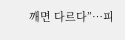깨면 다르다”…피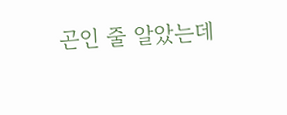곤인 줄 알았는데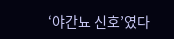‘야간뇨 신호’였다